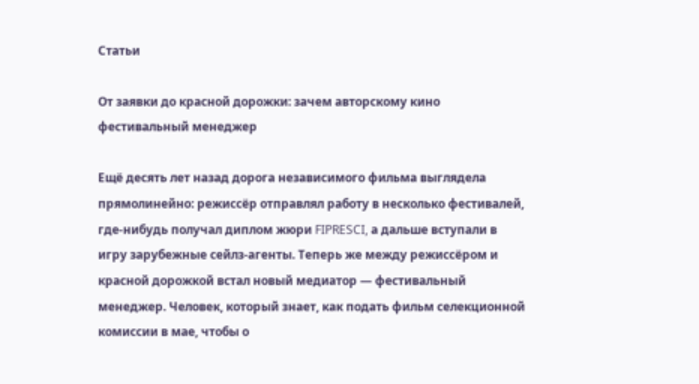Статьи

От заявки до красной дорожки: зачем авторскому кино фестивальный менеджер

Ещё десять лет назад дорога независимого фильма выглядела прямолинейно: режиссёр отправлял работу в несколько фестивалей, где-нибудь получал диплом жюри FIPRESCI, а дальше вступали в игру зарубежные сейлз-агенты. Теперь же между режиссёром и красной дорожкой встал новый медиатор — фестивальный менеджер. Человек, который знает, как подать фильм селекционной комиссии в мае, чтобы о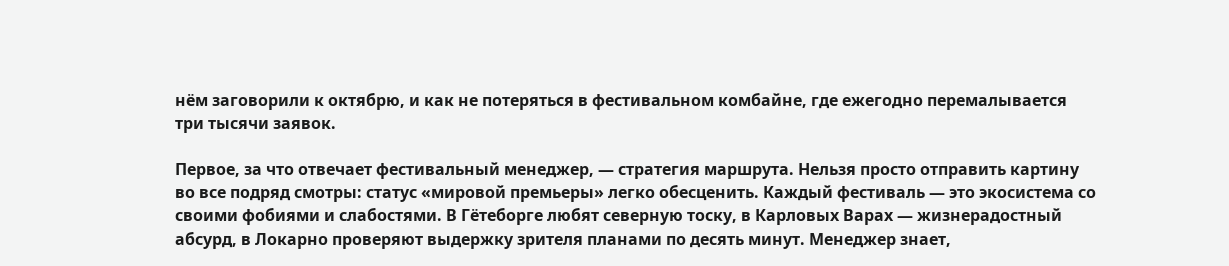нём заговорили к октябрю, и как не потеряться в фестивальном комбайне, где ежегодно перемалывается три тысячи заявок.

Первое, за что отвечает фестивальный менеджер, — стратегия маршрута. Нельзя просто отправить картину во все подряд смотры: статус «мировой премьеры» легко обесценить. Каждый фестиваль — это экосистема со своими фобиями и слабостями. В Гётеборге любят северную тоску, в Карловых Варах — жизнерадостный абсурд, в Локарно проверяют выдержку зрителя планами по десять минут. Менеджер знает,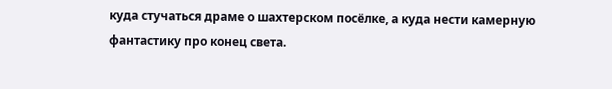куда стучаться драме о шахтерском посёлке, а куда нести камерную фантастику про конец света.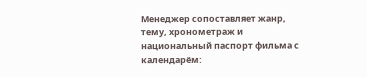Менеджер сопоставляет жанр, тему, хронометраж и национальный паспорт фильма с календарём: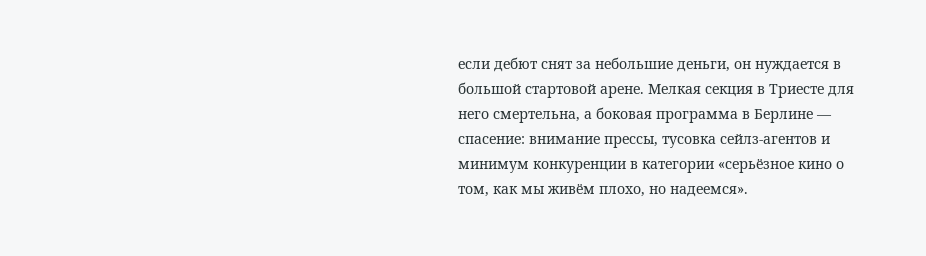если дебют снят за небольшие деньги, он нуждается в большой стартовой арене. Мелкая секция в Триесте для него смертельна, а боковая программа в Берлине — спасение: внимание прессы, тусовка сейлз-агентов и минимум конкуренции в категории «серьёзное кино о том, как мы живём плохо, но надеемся».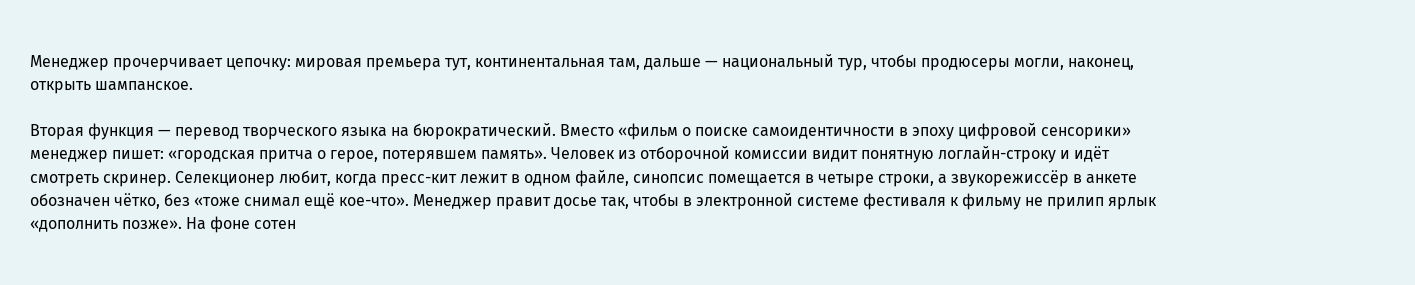Менеджер прочерчивает цепочку: мировая премьера тут, континентальная там, дальше — национальный тур, чтобы продюсеры могли, наконец, открыть шампанское.

Вторая функция — перевод творческого языка на бюрократический. Вместо «фильм о поиске самоидентичности в эпоху цифровой сенсорики» менеджер пишет: «городская притча о герое, потерявшем память». Человек из отборочной комиссии видит понятную логлайн-строку и идёт смотреть скринер. Селекционер любит, когда пресс-кит лежит в одном файле, синопсис помещается в четыре строки, а звукорежиссёр в анкете обозначен чётко, без «тоже снимал ещё кое-что». Менеджер правит досье так, чтобы в электронной системе фестиваля к фильму не прилип ярлык «дополнить позже». На фоне сотен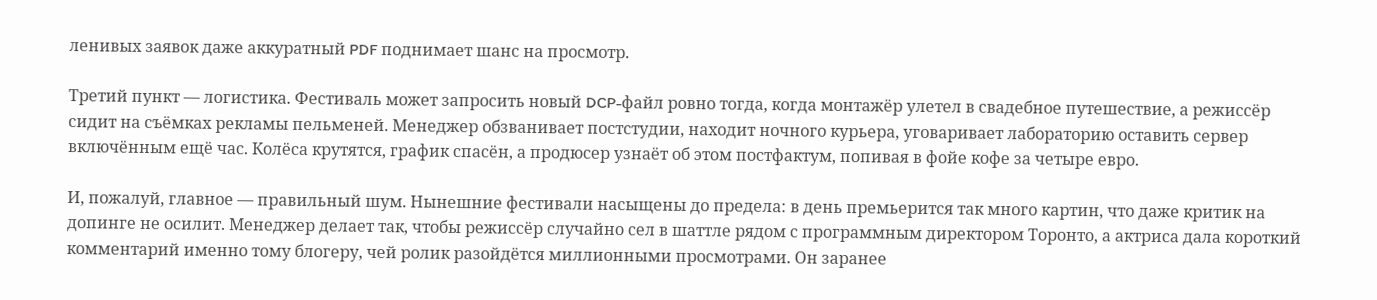ленивых заявок даже аккуратный PDF поднимает шанс на просмотр.

Третий пункт — логистика. Фестиваль может запросить новый DCP-файл ровно тогда, когда монтажёр улетел в свадебное путешествие, а режиссёр сидит на съёмках рекламы пельменей. Менеджер обзванивает постстудии, находит ночного курьера, уговаривает лабораторию оставить сервер включённым ещё час. Колёса крутятся, график спасён, а продюсер узнаёт об этом постфактум, попивая в фойе кофе за четыре евро.

И, пожалуй, главное — правильный шум. Нынешние фестивали насыщены до предела: в день премьерится так много картин, что даже критик на допинге не осилит. Менеджер делает так, чтобы режиссёр случайно сел в шаттле рядом с программным директором Торонто, а актриса дала короткий комментарий именно тому блогеру, чей ролик разойдётся миллионными просмотрами. Он заранее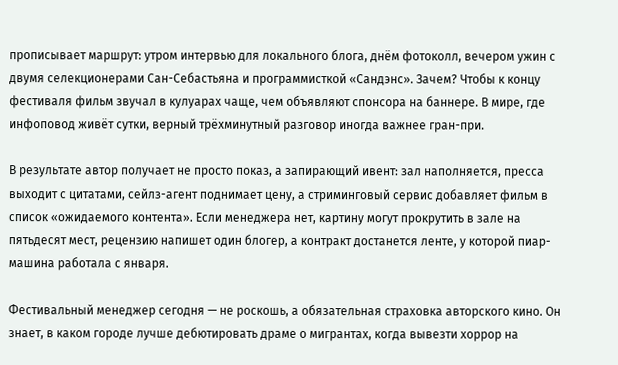прописывает маршрут: утром интервью для локального блога, днём фотоколл, вечером ужин с двумя селекционерами Сан-Себастьяна и программисткой «Сандэнс». Зачем? Чтобы к концу фестиваля фильм звучал в кулуарах чаще, чем объявляют спонсора на баннере. В мире, где инфоповод живёт сутки, верный трёхминутный разговор иногда важнее гран-при.

В результате автор получает не просто показ, а запирающий ивент: зал наполняется, пресса выходит с цитатами, сейлз-агент поднимает цену, а стриминговый сервис добавляет фильм в список «ожидаемого контента». Если менеджера нет, картину могут прокрутить в зале на пятьдесят мест, рецензию напишет один блогер, а контракт достанется ленте, у которой пиар-машина работала с января.

Фестивальный менеджер сегодня — не роскошь, а обязательная страховка авторского кино. Он знает, в каком городе лучше дебютировать драме о мигрантах, когда вывезти хоррор на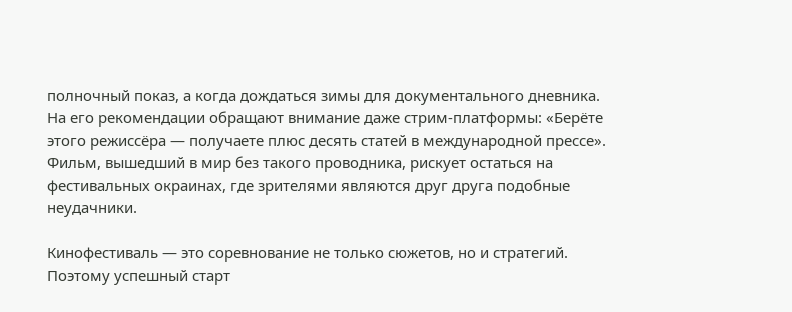полночный показ, а когда дождаться зимы для документального дневника. На его рекомендации обращают внимание даже стрим-платформы: «Берёте этого режиссёра — получаете плюс десять статей в международной прессе». Фильм, вышедший в мир без такого проводника, рискует остаться на фестивальных окраинах, где зрителями являются друг друга подобные неудачники.

Кинофестиваль — это соревнование не только сюжетов, но и стратегий. Поэтому успешный старт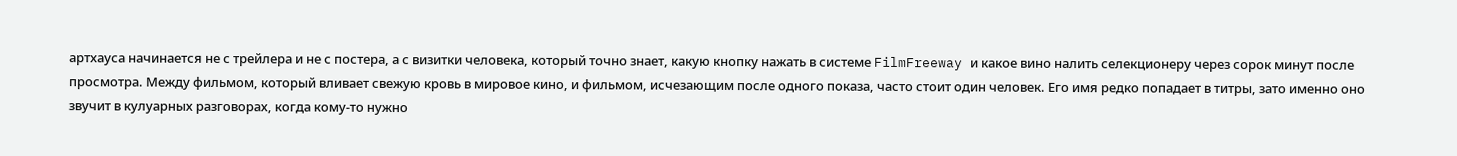артхауса начинается не с трейлера и не с постера, а с визитки человека, который точно знает, какую кнопку нажать в системе FilmFreeway и какое вино налить селекционеру через сорок минут после просмотра. Между фильмом, который вливает свежую кровь в мировое кино, и фильмом, исчезающим после одного показа, часто стоит один человек. Его имя редко попадает в титры, зато именно оно звучит в кулуарных разговорах, когда кому-то нужно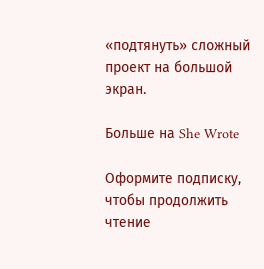«подтянуть» сложный проект на большой экран.

Больше на She Wrote

Оформите подписку, чтобы продолжить чтение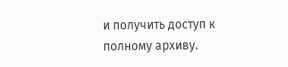и получить доступ к полному архиву.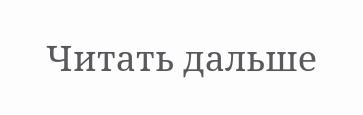Читать дальше